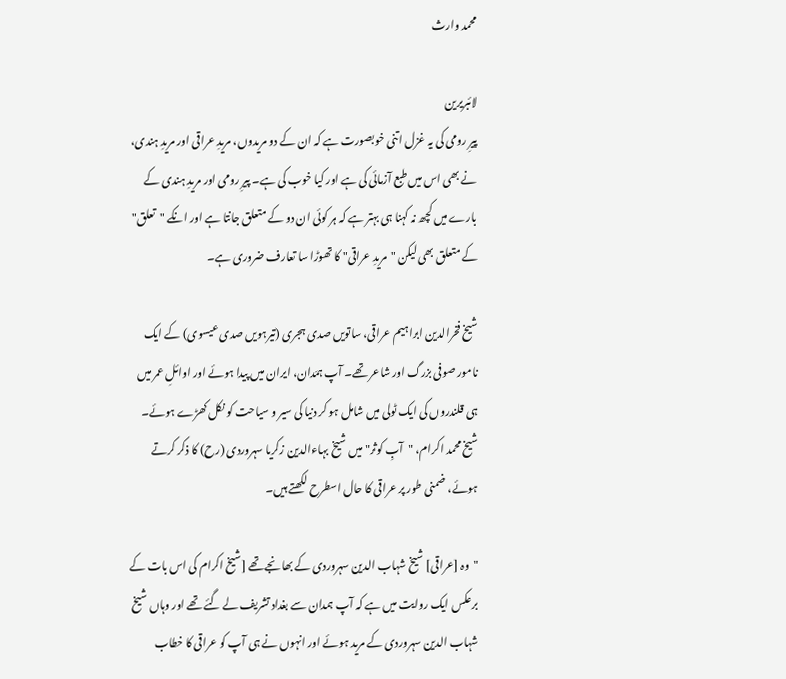محمد وارث

لائبریرین
پیرِ رومی کی یہ غزل اتنی خوبصورت ہے کہ ان کے دو مریدوں، مریدِ عراقی اور مریدِ ہندی، نے بھی اس میں طبع آزمائی کی ہے اور کیا خوب کی ہے۔ پیرِ رومی اور مریدِ ہندی کے بارے میں کچھ نہ کہنا ہی بہتر ہے کہ ہر کوئی ان دو کے متعلق جانتا ہے اور انکے "تعلق" کے متعلق بھی لیکن "مریدِ عراقی" کا تھوڑا سا تعارف ضروری ہے۔

شیخ فخرالدین ابراہیم عراقی، ساتویں صدی ہجری (تیرہویں صدی عیسوی) کے ایک نامور صوفی بزرگ اور شاعر تھے۔ آپ ہمَدان، ایران میں پیدا ہوئے اور اوائلِ عمر میں ہی قلندروں کی ایک ٹولی میں شامل ہو کر دنیا کی سیر و سیاحت کو نکل کھڑے ہوئے۔ شیخ محمد اکرام، "آبِ کوثر" میں شیخ بہاءالدین زکریا سہروردی (رح) کا ذکر کرتے ہوئے، ضمنی طور پر عراقی کا حال اسطرح لکھتے ہیں۔

"وہ [عراقی] شیخ شہاب الدین سہروردی کے بھانجے تھے [شیخ اکرام کی اس بات کے برعکس ایک روایت میں ہے کہ آپ ہمدان سے بغداد تشریف لے گئے تھے اور وہاں شیخ شہاب الدین سہروردی کے مرید ہوئے اور انہوں نے ہی آپ کو عراقی کا خطاب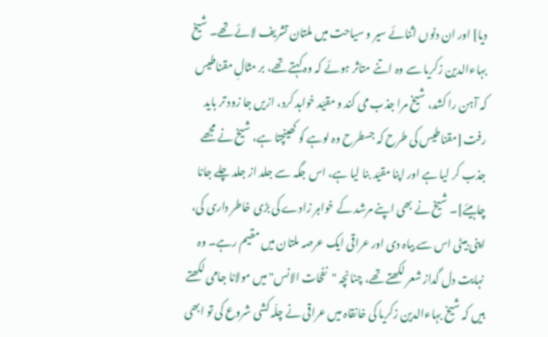دیا] اور ان دنوں اثنائے سیر و سیاحت میں ملتان تشریف لائے تھے۔ شیخ بہاءالدین زکریا سے وہ اتنے متاثر ہوئے کہ وہ کہتے تھے، بر مثالِ مقناطیس کہ آہن را کشد، شیخ مرا جذب می کند و مقیّد خواہد کرد، ازیں جا زود تر باید رفت [مقناطیس کی طرح کہ جسطرح وہ لوہے کو کھینچتا ہے، شیخ نے مجھے جذب کر لیا ہے اور اپنا مقیّد بنا لیا ہے، اس جگہ سے جلد از جلد چلے جانا چاہیئے]۔ شیخ نے بھی اپنے مرشد کے خواہر زادے کی بڑی خاطر داری کی، اپنی بیٹی اس سے بیاہ دی اور عراقی ایک عرصہ ملتان میں مقیم رہے۔ وہ نہایت دل گداز شعر لکھتے تھے، چنانچہ "نفحات الانس" میں مولانا جامی لکھتے ہیں کہ شیخ بہاءالدین زکریا کی خانقاہ میں عراقی نے چلّہ کشی شروع کی تو ابھی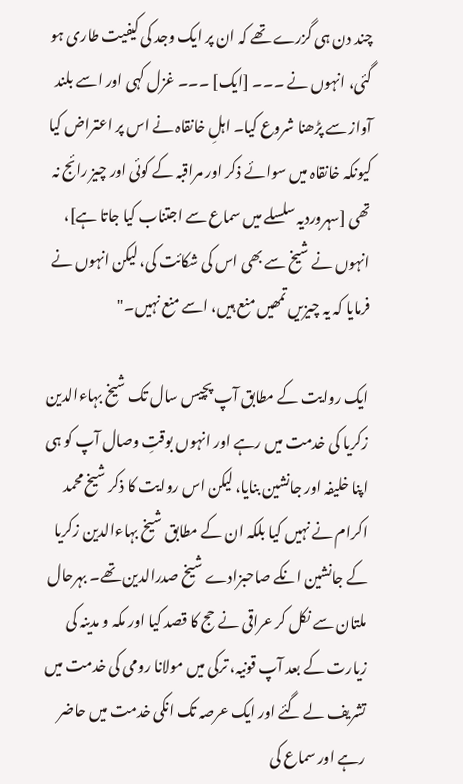چند دن ہی گزرے تھے کہ ان پر ایک وجد کی کیفیت طاری ہو گئی، انہوں نے ۔۔۔ [ایک] ۔۔۔ غزل کہی اور اسے بلند آواز سے پڑھنا شروع کیا۔ اہلِ خانقاہ نے اس پر اعتراض کیا کیونکہ خانقاہ میں سوائے ذکر اور مراقبہ کے کوئی اور چیز رائج نہ تھی [سہروردیہ سلسلے میں سماع سے اجتناب کیا جاتا ہے]، انہوں نے شیخ سے بھی اس کی شکائت کی، لیکن انہوں نے فرمایا کہ یہ چیزیں تمھیں منع ہیں، اسے منع نہیں۔"

ایک روایت کے مطابق آپ پچیس سال تک شیخ بہاءالدین زکریا کی خدمت میں رہے اور انہوں بوقتِ وصال آپ کو ہی اپنا خلیفہ اور جانشین بنایا، لیکن اس روایت کا ذکر شیخ محمد اکرام نے نہیں کیا بلکہ ان کے مطابق شیخ بہاءالدین زکریا کے جانشین انکے صاحبزادے شیخ صدرالدین تھے۔ بہرحال ملتان سے نکل کر عراقی نے حج کا قصد کیا اور مکہ و مدینہ کی زیارت کے بعد آپ قونیہ، ترکی میں مولانا رومی کی خدمت میں تشریف لے گئے اور ایک عرصہ تک انکی خدمت میں حاضر رہے اور سماع کی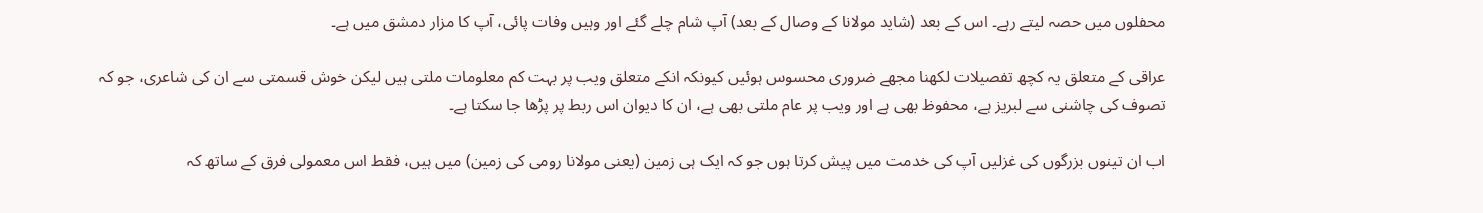محفلوں میں حصہ لیتے رہے۔ اس کے بعد (شاید مولانا کے وصال کے بعد) آپ شام چلے گئے اور وہیں وفات پائی، آپ کا مزار دمشق میں ہے۔

عراقی کے متعلق یہ کچھ تفصیلات لکھنا مجھے ضروری محسوس ہوئیں کیونکہ انکے متعلق ویب پر بہت کم معلومات ملتی ہیں لیکن خوش قسمتی سے ان کی شاعری، جو کہ تصوف کی چاشنی سے لبریز ہے، محفوظ بھی ہے اور ویب پر عام ملتی بھی ہے، ان کا دیوان اس ربط پر پڑھا جا سکتا ہے۔

اب ان تینوں بزرگوں کی غزلیں آپ کی خدمت میں پیش کرتا ہوں جو کہ ایک ہی زمین (یعنی مولانا رومی کی زمین) میں ہیں، فقط اس معمولی فرق کے ساتھ کہ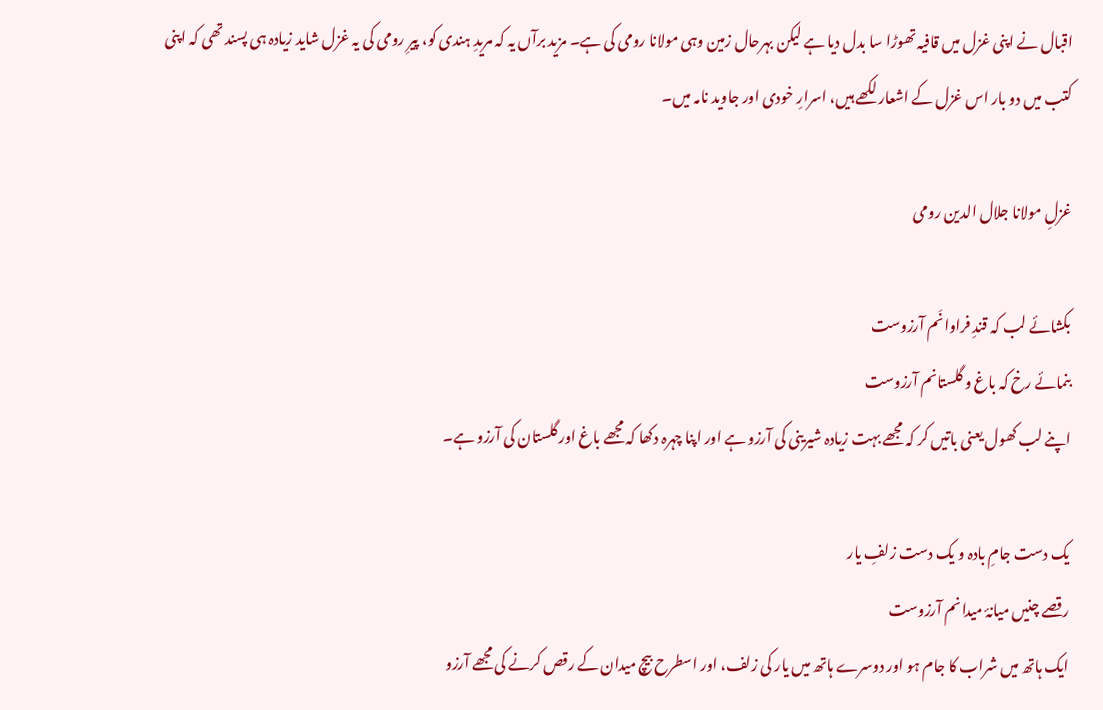اقبال نے اپنی غزل میں قافیہ تھوڑا سا بدل دیا ہے لیکن بہرحال زمین وہی مولانا رومی کی ہے۔ مزید برآں یہ کہ مریدِ ہندی کو، پیرِ رومی کی یہ غزل شاید زیادہ ہی پسند تھی کہ اپنی کتب میں دو بار اس غزل کے اشعار لکھے ہیں، اسرارِ خودی اور جاوید نامہ میں۔

غزلِ مولانا جلال الدین رومی

بکشائے لب کہ قندِ فراوانَم آرزوست
بنمائے رخ کہ باغ و گلستانم آرزوست
اپنے لب کھول یعنی باتیں کر کہ مجھے بہت زیادہ شیرینی کی آرزو ہے اور اپنا چہرہ دکھا کہ مجھے باغ اور گلستان کی آرزو ہے۔

یک دست جامِ بادہ و یک دست زلفِ یار
رقصے چنیں میانۂ میدانم آرزوست
ایک ہاتھ میں شراب کا جام ہو اور دوسرے ہاتھ میں یار کی زلف، اور اسطرح بیچ میدان کے رقص کرنے کی مجھے آرزو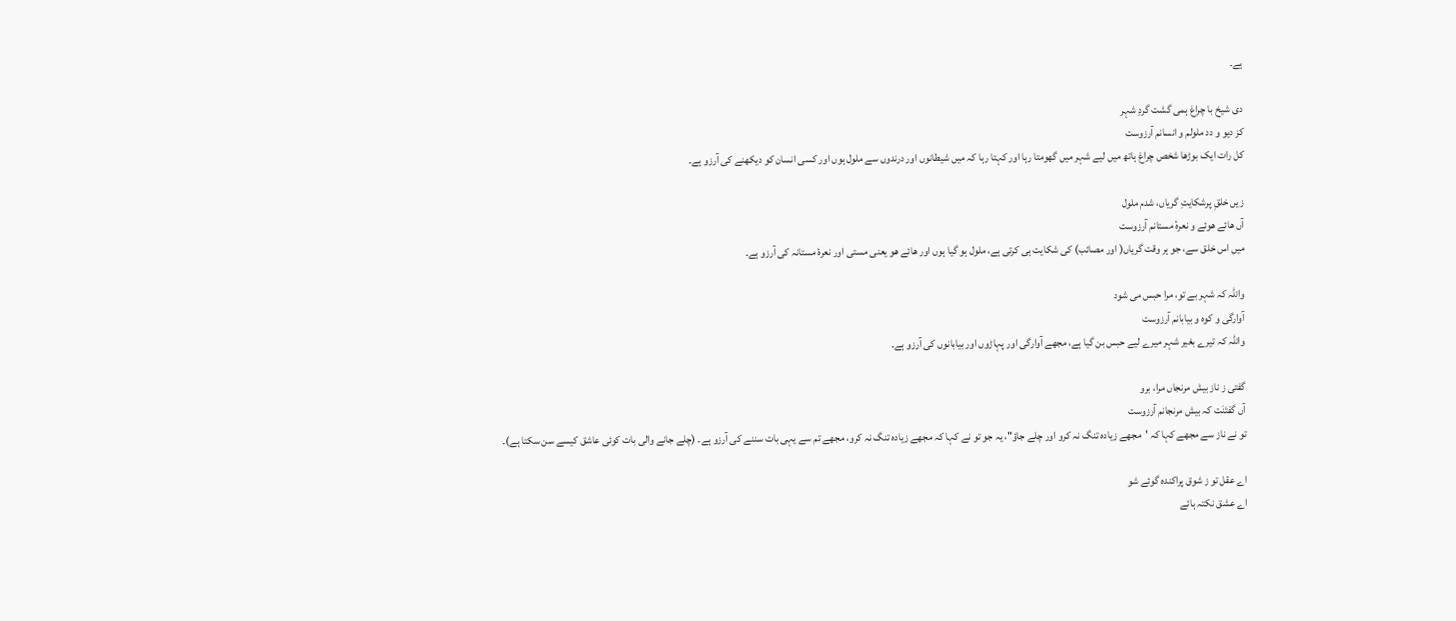ہے۔

دی شیخ با چراغ ہمی گشت گردِ شہر
کز دیو و دد ملولم و انسانم آرزوست
کل رات ایک بوڑھا شخص چراغ ہاتھ میں لیے شہر میں گھومتا رہا اور کہتا رہا کہ میں شیطانوں اور درندوں سے ملول ہوں اور کسی انسان کو دیکھنے کی آرزو ہے۔

زیں خلقِ پرشکایتِ گریاں، شدم ملول
آں ‌هائے هوئے و نعرهٔ مستانم آرزوست
میں اس خلق سے، جو ہر وقت گریاں( اور مصائب) کی شکایت ہی کرتی ہے، ملول ہو گیا ہوں اور ھائے ھو یعنی مستی اور نعرۂ مستانہ کی آرزو ہے۔

واللہ کہ شہر بے ‌تو، مرا حبس می ‌شود
آوارگی و کوه و بیابانم آرزوست
واللہ کہ تیرے بغیر شہر میرے لیے حبس بن گیا ہے، مجھے آوارگی اور پہاڑوں اور بیابانوں کی آرزو ہے۔

گفتی ز ناز بیش مرنجاں مرا، برو
آں گفتَنَت کہ بیش مرنجانم آرزوست
تو نے ناز سے مجھے کہا کہ 'مجھے زیادہ تنگ نہ کرو اور چلے جاؤ"، یہ جو تو نے کہا کہ مجھے زیادہ تنگ نہ کرو، مجھے تم سے یہی بات سننے کی آرزو ہے۔ (چلے جانے والی بات کوئی عاشق کیسے سن سکتا ہے)۔

اے عقل تو ز شوق پراکندہ گوئے شو
اے عشق نکتہ ہائے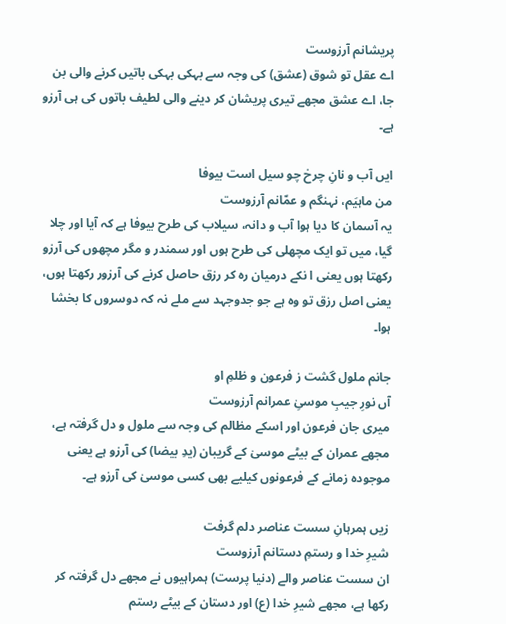پریشانم آرزوست
اے عقل تو شوق (عشق) کی وجہ سے بہکی بہکی باتیں کرنے والی بن جا، اے عشق مجھے تیری پریشان کر دینے والی لطیف باتوں کی ہی آرزو ہے۔

ایں آب و نانِ چرخ چو سیل است بیوفا
من ماہیَم، نہنگم و عمّانم آرزوست
یہ آسمان کا دیا ہوا آب و دانہ، سیلاب کی طرح بیوفا ہے کہ آیا اور چلا گیا، میں تو ایک مچھلی کی طرح ہوں اور سمندر و مگر مچھوں کی آرزو رکھتا ہوں یعنی ا نکے درمیان رہ کر رزق حاصل کرنے کی آرزور رکھتا ہوں، یعنی اصل رزق تو وہ ہے جو جدوجہد سے ملے نہ کہ دوسروں کا بخشا ہوا۔

جانم ملول گشت ز فرعون و ظلمِ او
آں نورِ جیبِ موسیِٰ عمرانم آرزوست
میری جان فرعون اور اسکے مظالم کی وجہ سے ملول و دل گرفتہ ہے، مجھے عمران کے بیٹے موسیٰ کے گریبان (یدِ بیضا) کی آرزو ہے یعنی موجودہ زمانے کے فرعونوں کیلیے بھی کسی موسیٰ کی آرزو ہے۔

زیں ہمرہانِ سست عناصر دلم گرفت
شیرِ خدا و رستمِ دستانم آرزوست
ان سست عناصر والے (دنیا پرست) ہمراہیوں نے مجھے دل گرفتہ کر رکھا ہے، مجھے شیرِ خدا (ع) اور دستان کے بیٹے رستم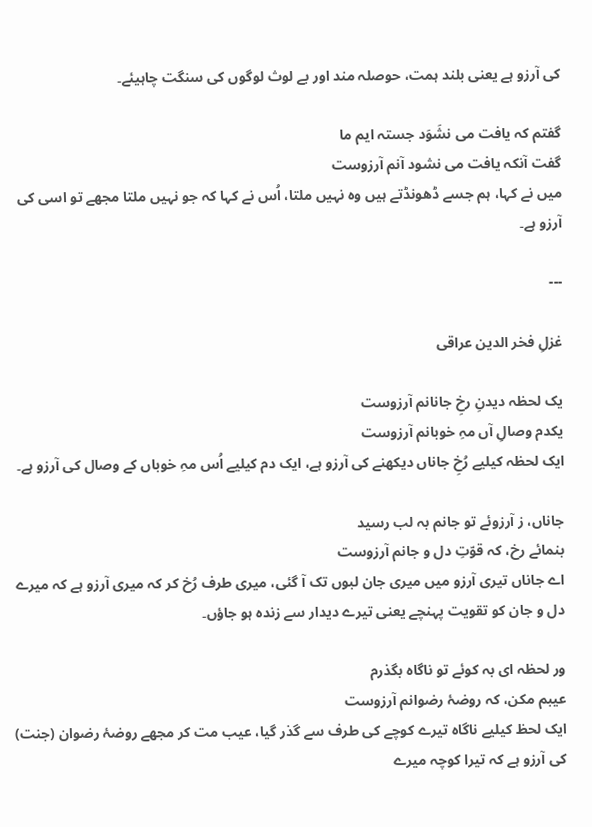کی آرزو ہے یعنی بلند ہمت، حوصلہ مند اور بے لوث لوگوں کی سنگت چاہیئے۔

گفتم کہ یافت می نشَوَد جستہ ایم ما
گفت آنکہ یافت می نشود آنم آرزوست
میں نے کہا، ہم جسے ڈھونڈتے ہیں وہ نہیں ملتا، اُس نے کہا کہ جو نہیں ملتا مجھے تو اسی کی آرزو ہے۔

---

غزلِ فخر الدین عراقی

یک لحظہ دیدنِ رخِ جانانم آرزوست
یکدم وصالِ آں مہِ خوبانم آرزوست
ایک لحظہ کیلیے رُخِ جاناں دیکھنے کی آرزو ہے، ایک دم کیلیے اُس مہِ خوباں کے وصال کی آرزو ہے۔

جاناں، ز آرزوئے تو جانم بہ لب رسید
بنمائے رخ، کہ قوّتِ دل و جانم آرزوست
اے جاناں تیری آرزو میں میری جان لبوں تک آ گئی، میری طرف رُخ کر کہ میری آرزو ہے کہ میرے دل و جان کو تقویت پہنچے یعنی تیرے دیدار سے زندہ ہو جاؤں۔

ور لحظہ ‌ای بہ کوئے تو ناگاه بگذرم
عیبم مکن، کہ روضۂ رضوانم آرزوست
ایک لحظ کیلیے ناگاہ تیرے کوچے کی طرف سے گذر گیا، عیب مت کر مجھے روضۂ رضوان (جنت) کی آرزو ہے کہ تیرا کوچہ میرے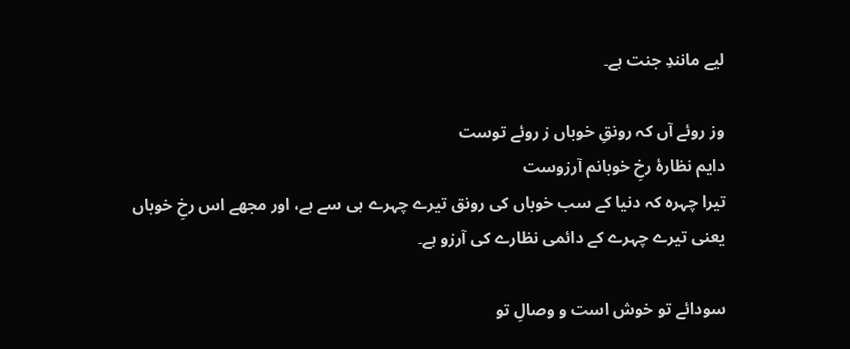لیے مانندِ جنت ہے۔

وز روئے آں کہ رونقِ خوباں ز روئے توست
دایم نظارهٔ رخِ خوبانم آرزوست
تیرا چہرہ کہ دنیا کے سب خوباں کی رونق تیرے چہرے ہی سے ہے، اور مجھے اس رخِ خوباں یعنی تیرے چہرے کے دائمی نظارے کی آرزو ہے۔

سودائے تو خوش است و وصالِ تو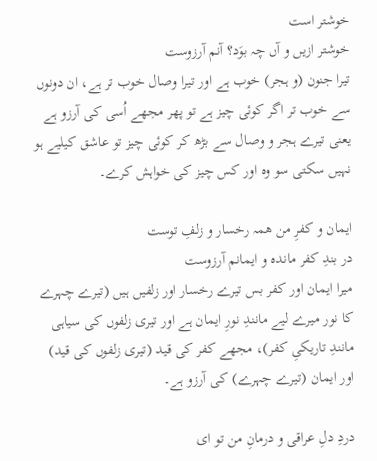خوشتر است
خوشتر ازیں و آں چہ بوَد؟ آنم آرزوست
تیرا جنون (و ہجر) خوب ہے اور تیرا وصال خوب تر ہے، ان دونوں سے خوب تر اگر کوئی چیز ہے تو پھر مجھے اُسی کی آرزو ہے یعنی تیرے ہجر و وصال سے بڑھ کر کوئی چیز تو عاشق کیلیے ہو نہیں سکتی سو وہ اور کس چیز کی خواہش کرے۔

ایمان و کفرِ من همہ رخسار و زلفِ توست
در بندِ کفر مانده و ایمانم آرزوست
میرا ایمان اور کفر بس تیرے رخسار اور زلفیں ہیں (تیرے چہرے کا نور میرے لیے مانندِ نورِ ایمان ہے اور تیری زلفوں کی سیاہی مانندِ تاریکیِ کفر)، مجھے کفر کی قید (تیری زلفوں کی قید) اور ایمان (تیرے چہرے) کی آرزو ہے۔

دردِ دلِ عراقی و درمانِ من تو ای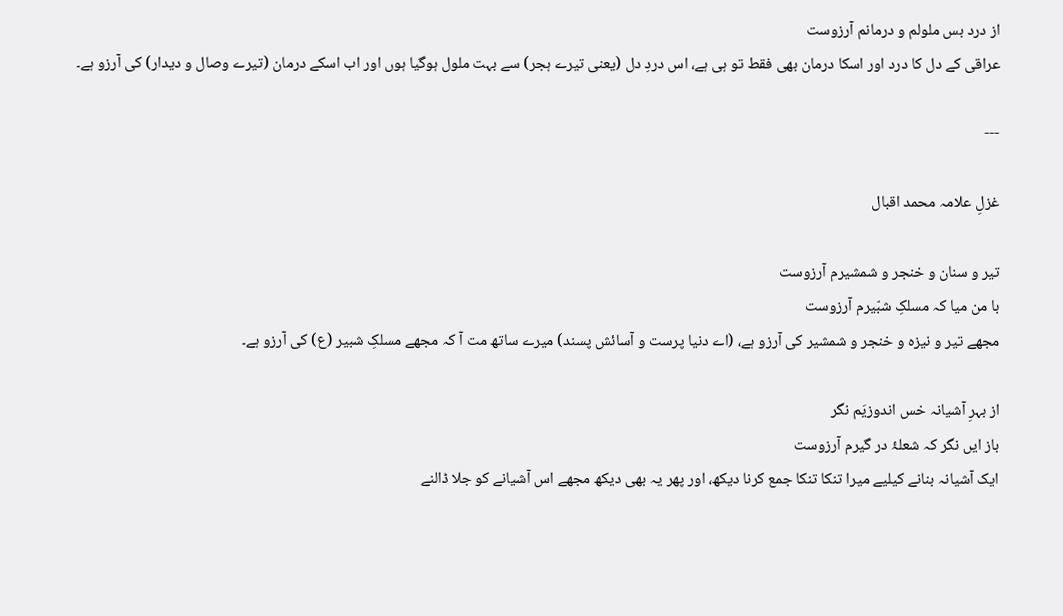از درد بس ملولم و درمانم آرزوست
عراقی کے دل کا درد اور اسکا درمان بھی فقط تو ہی ہے، اس دردِ دل (یعنی تیرے ہجر) سے بہت ملول ہوگیا ہوں اور اب اسکے درمان (تیرے وصال و دیدار) کی آرزو ہے۔

---

غزلِ علامہ محمد اقبال

تیر و سنان و خنجر و شمشیرم آرزوست
با من میا کہ مسلکِ شبّیرم آرزوست
مجھے تیر و نیزہ و خنجر و شمشیر کی آرزو ہے، (اے دنیا پرست و آسائش پسند) میرے ساتھ مت آ کہ مجھے مسلکِ شبیر (ع) کی آرزو ہے۔

از بہرِ آشیانہ خس اندوزیَم نگر
باز ایں نگر کہ شعلۂ در گیرم آرزوست
ایک آشیانہ بنانے کیلیے میرا تنکا تنکا جمع کرنا دیکھ، اور پھر یہ بھی دیکھ مجھے اس آشیانے کو جلا ڈالنے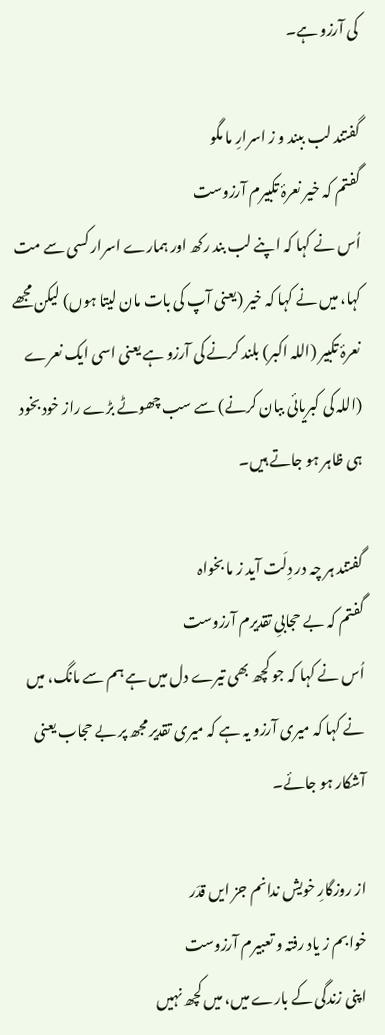کی آرزو ہے۔

گفتند لب ببند و ز اسرارِ ما مگو
گفتم کہ خیر نعرۂ تکبیرم آرزوست
اُس نے کہا کہ اپنے لب بند رکھ اور ہمارے اسرار کسی سے مت کہا، میں نے کہا کہ خیر (یعنی آپ کی بات مان لیتا ہوں) لیکن مجھے نعرۂ تکبیر (اللہ اکبر) بلند کرنے کی آرزو ہے یعنی اسی ایک نعرے (اللہ کی کبریائی ببان کرنے) سے سب چھوٹے بڑے راز خود بخود ہی ظاہر ہو جاتے ہیں۔

گفتند ہر چہ در دِلَت آید ز ما بخواہ
گفتم کہ بے حجابیِ تقدیرم آرزوست
اُس نے کہا کہ جو کچھ بھی تیرے دل میں ہے ہم سے مانگ، میں نے کہا کہ میری آرزو یہ ہے کہ میری تقدیر مجھ پر بے حجاب یعنی آشکار ہو جائے۔

از روزگارِ خویش ندانم جز ایں قدَر
خوابم ز یاد رفتہ و تعبیرم آرزوست
اپنی زندگی کے بارے میں، میں کچھ نہیں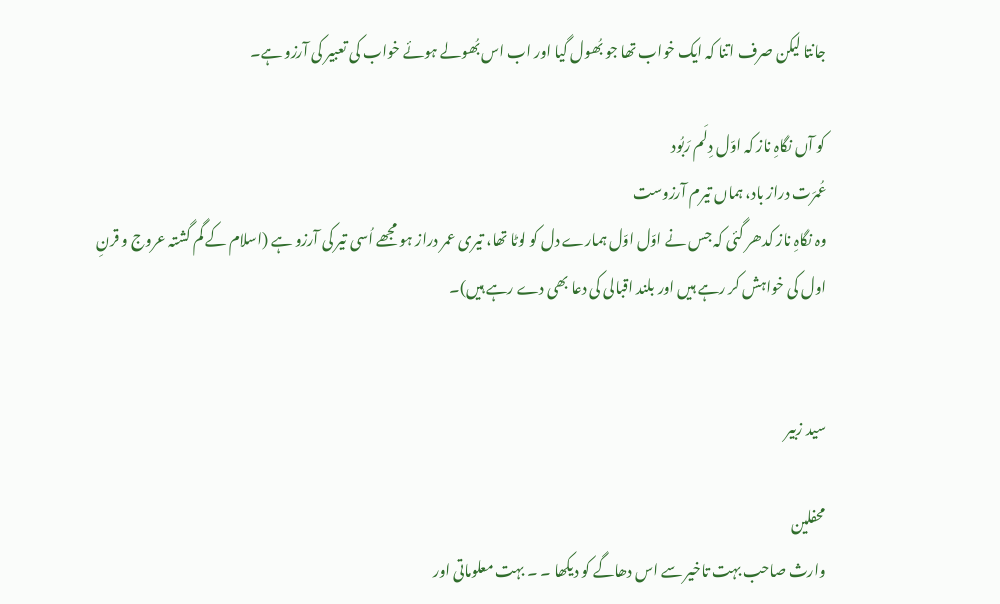جانتا لیکن صرف اتنا کہ ایک خواب تھا جو بُھول گیا اور اب اس بُھولے ہوئے خواب کی تعبیر کی آرزو ہے۔

کو آں نگاہِ ناز کہ اوّل دِلَم رَبُود
عُمرَت دراز باد، ہماں تیرم آرزوست
وہ نگاہِ ناز کدھر گئی کہ جس نے اوّل اوّل ہمارے دل کو لوٹا تھا، تیری عمر دراز ہو مجھے اُسی تیر کی آرزو ہے (اسلام کے گم گشتہ عروج و قرنِ اول کی خواہش کر رہے ہیں اور بلند اقبالی کی دعا بھی دے رہے ہیں)۔


سید زبیر

محفلین
وارث صاحب بہت تاخیر سے اس دھاگے کو دیکھا ۔ ۔ بہت معلوماتی اور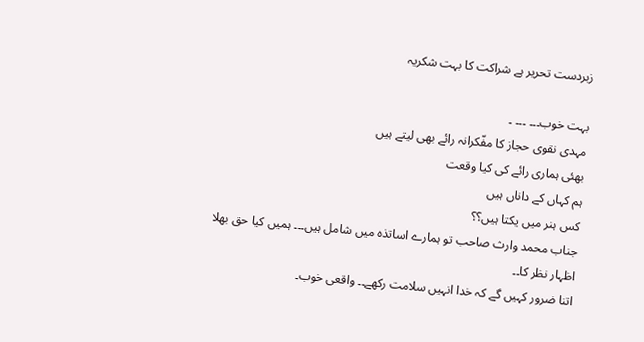زبردست تحریر ہے شراکت کا بہت شکریہ

بہت خوب۔۔۔ ۔۔۔ ۔
مہدی نقوی حجاز کا مفّکرانہ رائے بھی لیتے ہیں
بھئی ہماری رائے کی کیا وقعت
ہم کہاں کے داناں ہیں
کس ہنر میں یکتا ہیں؟؟
جناب محمد وارث صاحب تو ہمارے اساتذہ میں شامل ہیں۔۔۔ ہمیں کیا حق بھلا اظہار نظر کا۔۔
اتنا ضرور کہیں گے کہ خدا انہیں سلامت رکھے۔۔ واقعی خوب۔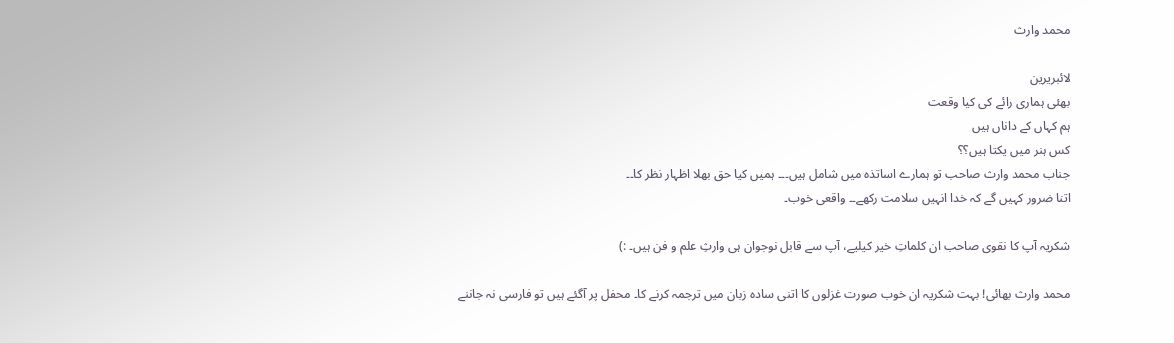محمد وارث

لائبریرین
بھئی ہماری رائے کی کیا وقعت
ہم کہاں کے داناں ہیں
کس ہنر میں یکتا ہیں؟؟
جناب محمد وارث صاحب تو ہمارے اساتذہ میں شامل ہیں۔۔۔ ہمیں کیا حق بھلا اظہار نظر کا۔۔
اتنا ضرور کہیں گے کہ خدا انہیں سلامت رکھے۔۔ واقعی خوب۔

شکریہ آپ کا نقوی صاحب ان کلماتِ خیر کیلیے، آپ سے قابل نوجوان ہی وارثِ علم و فن ہیں۔ :)

محمد وارث بھائی! بہت شکریہ ان خوب صورت غزلوں کا اتنی سادہ زبان میں ترجمہ کرنے کا۔ محفل پر آگئے ہیں تو فارسی نہ جاننے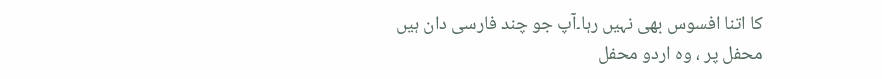کا اتنا افسوس بھی نہیں رہا۔آپ جو چند فارسی دان ہیں محفل پر ، وہ اردو محفل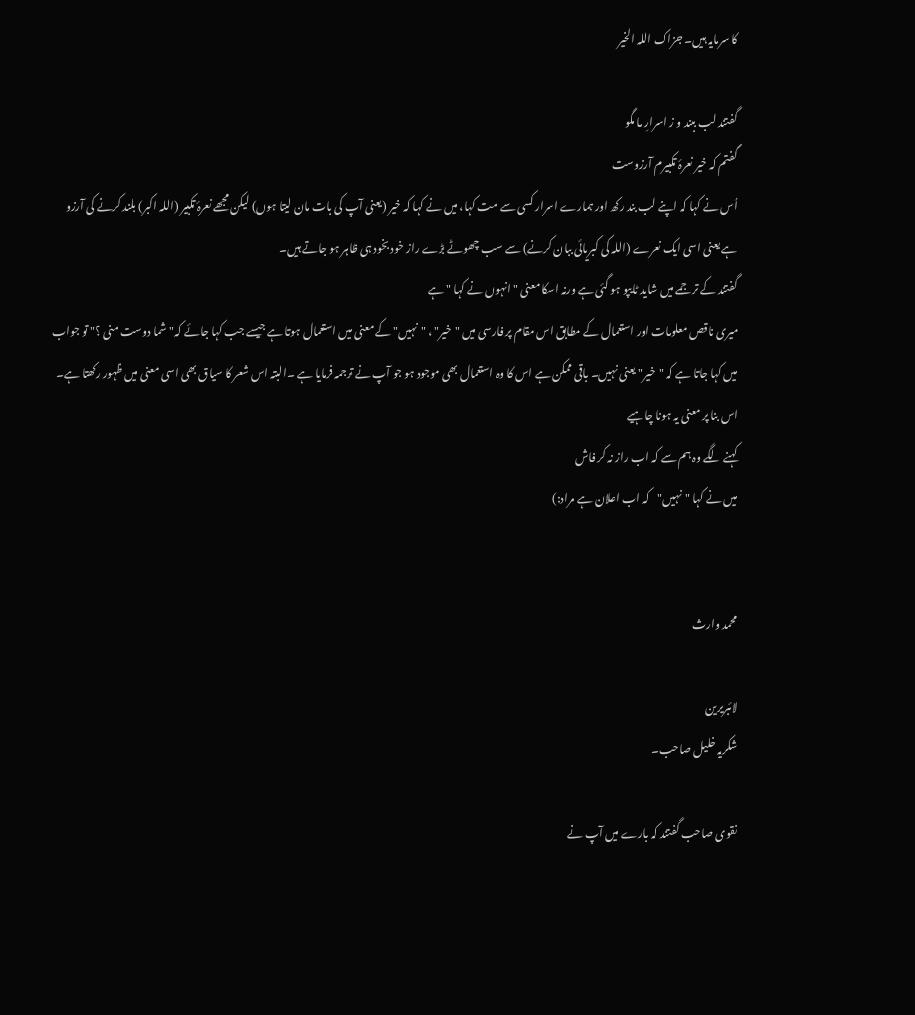کا سرمایہ ہیں۔ جزاک اللہ الخیر

گفتند لب ببند و ز اسرارِ ما مگو
گفتم کہ خیر نعرۂ تکبیرم آرزوست
اُس نے کہا کہ اپنے لب بند رکھ اور ہمارے اسرار کسی سے مت کہا، میں نے کہا کہ خیر (یعنی آپ کی بات مان لیتا ہوں) لیکن مجھے نعرۂ تکبیر (اللہ اکبر) بلند کرنے کی آرزو ہے یعنی اسی ایک نعرے (اللہ کی کبریائی ببان کرنے) سے سب چھوٹے بڑے راز خود بخود ہی ظاہر ہو جاتے ہیں۔
گفتند کے ترجمے میں شاید ٹایپو ہو گئی ہے ورنہ اسکا معنی "انہوں نے کہا " ہے
میری ناقص معلومات اور استعمال کے مطابق اس مقام پر فارسی میں "خیر" ، "نہیں" کے معنی میں استعمال ہوتا ہے جیسے جب کہا جائے کہ"شما دوست منی ؟" تو جواب میں کہا جاتا ہے کہ "خیر" یعنی نہیں۔ باقی ممکن ہے اس کا وہ استعمال بھی موجود ہو جو آپ نے ترجمہ فرمایا ہے ۔البتہ اس شعر کا سیاق بھی اسی معنی میں ظہور رکھتا ہے۔
اس بنا پر معنی یہ ہونا چاہیے
کہنے لگے وہ ہم سے کہ اب راز نہ کر فاش
میں نے کہا "نہیں"کہ اب اعلان ہے مراد:)


محمد وارث

لائبریرین
شکریہ خلیل صاحب۔

نقوی صاحب گفتند کہ بارے میں آپ نے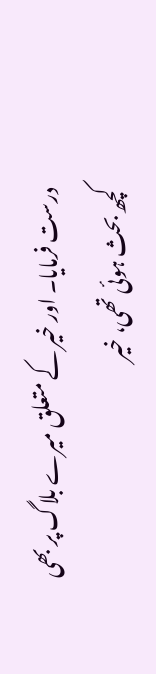درست فرمایا۔ اور خیر کے متعلق میرے بلاگ پر بھی کچھ بحث ہوئی تھی، خیر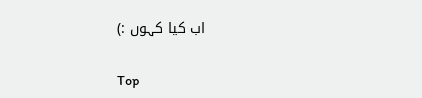اب کیا کہوں :)

Top